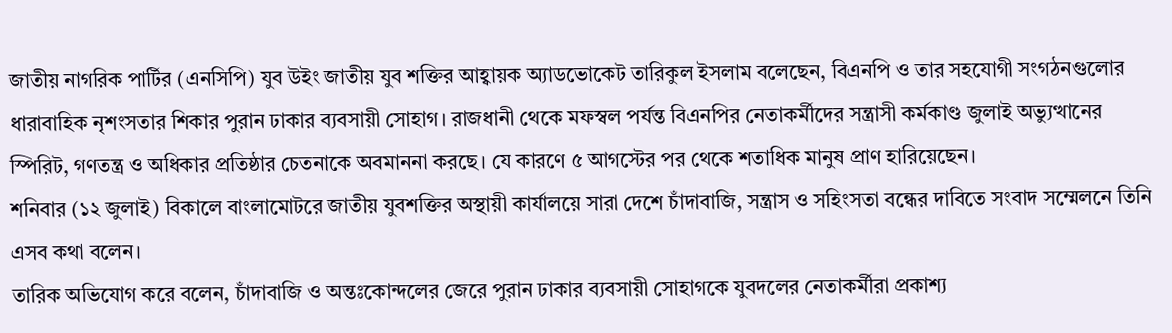জাতীয় নাগরিক পার্টির (এনসিপি) যুব উইং জাতীয় যুব শক্তির আহ্বায়ক অ্যাডভোকেট তারিকুল ইসলাম বলেছেন, বিএনপি ও তার সহযোগী সংগঠনগুলোর ধারাবাহিক নৃশংসতার শিকার পুরান ঢাকার ব্যবসায়ী সোহাগ। রাজধানী থেকে মফস্বল পর্যন্ত বিএনপির নেতাকর্মীদের সন্ত্রাসী কর্মকাণ্ড জুলাই অভ্যুত্থানের স্পিরিট, গণতন্ত্র ও অধিকার প্রতিষ্ঠার চেতনাকে অবমাননা করছে। যে কারণে ৫ আগস্টের পর থেকে শতাধিক মানুষ প্রাণ হারিয়েছেন।
শনিবার (১২ জুলাই) বিকালে বাংলামোটরে জাতীয় যুবশক্তির অস্থায়ী কার্যালয়ে সারা দেশে চাঁদাবাজি, সন্ত্রাস ও সহিংসতা বন্ধের দাবিতে সংবাদ সম্মেলনে তিনি এসব কথা বলেন।
তারিক অভিযোগ করে বলেন, চাঁদাবাজি ও অন্তঃকোন্দলের জেরে পুরান ঢাকার ব্যবসায়ী সোহাগকে যুবদলের নেতাকর্মীরা প্রকাশ্য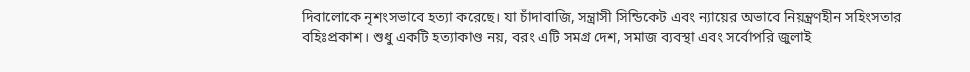দিবালোকে নৃশংসভাবে হত্যা করেছে। যা চাঁদাবাজি, সন্ত্রাসী সিন্ডিকেট এবং ন্যায়ের অভাবে নিয়ন্ত্রণহীন সহিংসতার বহিঃপ্রকাশ। শুধু একটি হত্যাকাণ্ড নয়, বরং এটি সমগ্র দেশ, সমাজ ব্যবস্থা এবং সর্বোপরি জুলাই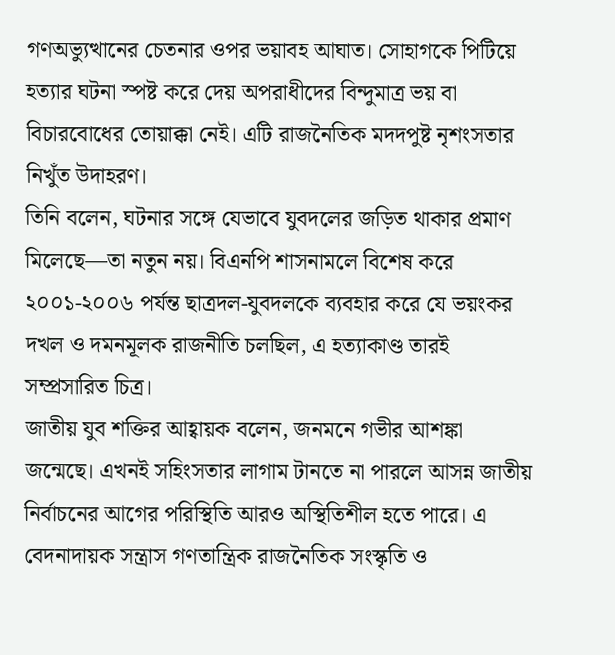গণঅভ্যুত্থানের চেতনার ওপর ভয়াবহ আঘাত। সোহাগকে পিটিয়ে হত্যার ঘটনা স্পষ্ট করে দেয় অপরাধীদের বিন্দুমাত্র ভয় বা বিচারবোধের তোয়াক্কা নেই। এটি রাজনৈতিক মদদপুষ্ট নৃশংসতার নিখুঁত উদাহরণ।
তিনি বলেন, ঘটনার সঙ্গে যেভাবে যুবদলের জড়িত থাকার প্রমাণ মিলেছে—তা নতুন নয়। বিএনপি শাসনামলে বিশেষ করে ২০০১-২০০৬ পর্যন্ত ছাত্রদল-যুবদলকে ব্যবহার করে যে ভয়ংকর দখল ও দমনমূলক রাজনীতি চলছিল, এ হত্যাকাণ্ড তারই সম্প্রসারিত চিত্র।
জাতীয় যুব শক্তির আহ্বায়ক বলেন, জনমনে গভীর আশঙ্কা জন্মেছে। এখনই সহিংসতার লাগাম টানতে না পারলে আসন্ন জাতীয় নির্বাচনের আগের পরিস্থিতি আরও অস্থিতিশীল হতে পারে। এ বেদনাদায়ক সন্ত্রাস গণতান্ত্রিক রাজনৈতিক সংস্কৃতি ও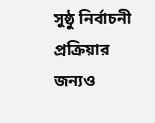সুষ্ঠু নির্বাচনী প্রক্রিয়ার জন্যও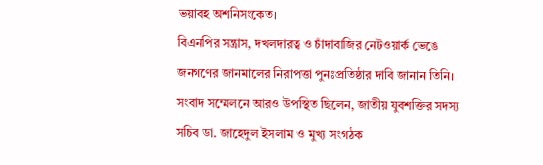ভয়াবহ অশনিসংকেত।
বিএনপির সন্ত্রাস, দখলদারত্ব ও চাঁদাবাজির নেটওয়ার্ক ভেঙে জনগণের জানমালের নিরাপত্তা পুনঃপ্রতিষ্ঠার দাবি জানান তিনি।
সংবাদ সম্মেলনে আরও উপস্থিত ছিলেন, জাতীয় যুবশক্তির সদস্য সচিব ডা. জাহেদুল ইসলাম ও মুখ্য সংগঠক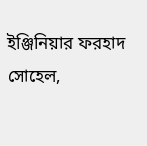ইঞ্জিনিয়ার ফরহাদ সোহেল,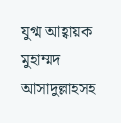যুগ্ম আহ্বায়ক মুহাম্মদ আসাদুল্লাহসহ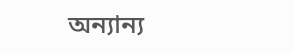অন্যান্য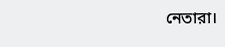নেতারা।